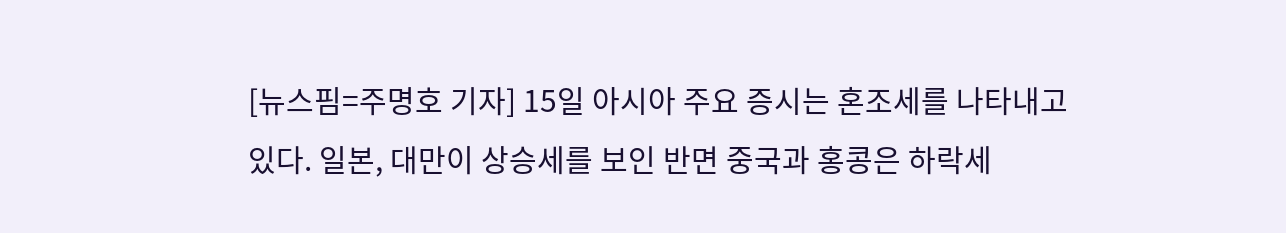[뉴스핌=주명호 기자] 15일 아시아 주요 증시는 혼조세를 나타내고 있다. 일본, 대만이 상승세를 보인 반면 중국과 홍콩은 하락세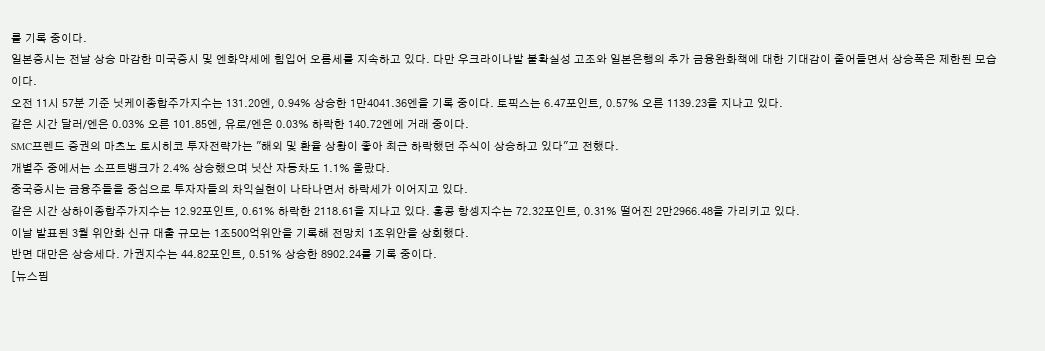를 기록 중이다.
일본증시는 전날 상승 마감한 미국증시 및 엔화약세에 힘입어 오름세를 지속하고 있다. 다만 우크라이나발 불확실성 고조와 일본은행의 추가 금융완화책에 대한 기대감이 줄어들면서 상승폭은 제한된 모습이다.
오전 11시 57분 기준 닛케이종합주가지수는 131.20엔, 0.94% 상승한 1만4041.36엔을 기록 중이다. 토픽스는 6.47포인트, 0.57% 오른 1139.23을 지나고 있다.
같은 시간 달러/엔은 0.03% 오른 101.85엔, 유로/엔은 0.03% 하락한 140.72엔에 거래 중이다.
SMC프렌드 증권의 마츠노 토시히코 투자전략가는 "해외 및 환율 상황이 좋아 최근 하락했던 주식이 상승하고 있다"고 전했다.
개별주 중에서는 소프트뱅크가 2.4% 상승했으며 닛산 자동차도 1.1% 올랐다.
중국증시는 금융주들을 중심으로 투자자들의 차익실현이 나타나면서 하락세가 이어지고 있다.
같은 시간 상하이종합주가지수는 12.92포인트, 0.61% 하락한 2118.61을 지나고 있다. 홍콩 항셍지수는 72.32포인트, 0.31% 떨어진 2만2966.48을 가리키고 있다.
이날 발표된 3월 위안화 신규 대출 규모는 1조500억위안을 기록해 전망치 1조위안을 상회했다.
반면 대만은 상승세다. 가권지수는 44.82포인트, 0.51% 상승한 8902.24를 기록 중이다.
[뉴스핌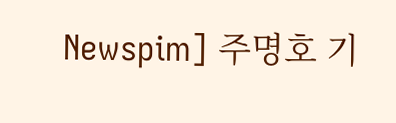Newspim] 주명호 기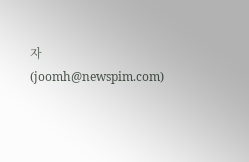자 (joomh@newspim.com)